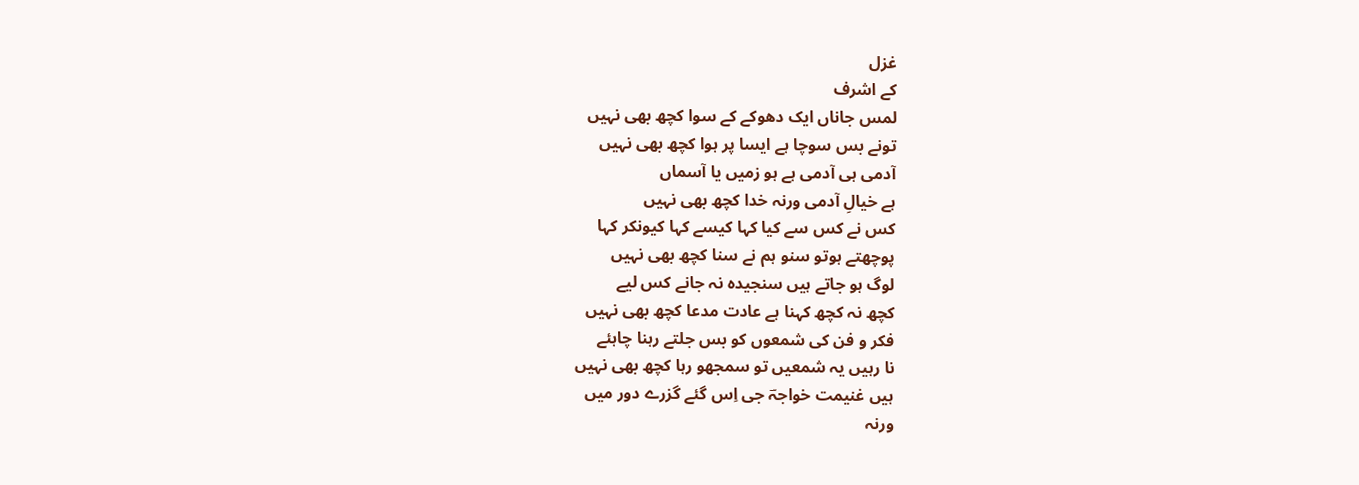غزل
کے اشرف
لمس جاناں ایک دھوکے کے سوا کچھ بھی نہیں
تونے بس سوچا ہے ایسا پر ہوا کچھ بھی نہیں
آدمی ہی آدمی ہے ہو زمیں یا آسماں
ہے خیالِ آدمی ورنہ خدا کچھ بھی نہیں
کس نے کس سے کیا کہا کیسے کہا کیونکر کہا
پوچھتے ہوتو سنو ہم نے سنا کچھ بھی نہیں
لوگ ہو جاتے ہیں سنجیدہ نہ جانے کس لیے
کچھ نہ کچھ کہنا ہے عادت مدعا کچھ بھی نہیں
فکر و فن کی شمعوں کو بس جلتے رہنا چاہئے
نا رہیں یہ شمعیں تو سمجھو رہا کچھ بھی نہیں
ہیں غنیمت خواجہؔ جی اِس گئے گزرے دور میں
ورنہ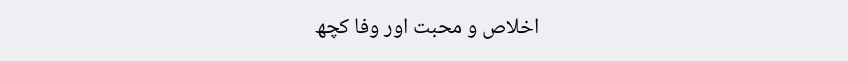اخلاص و محبت اور وفا کچھ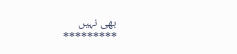بھی نہیں
*********